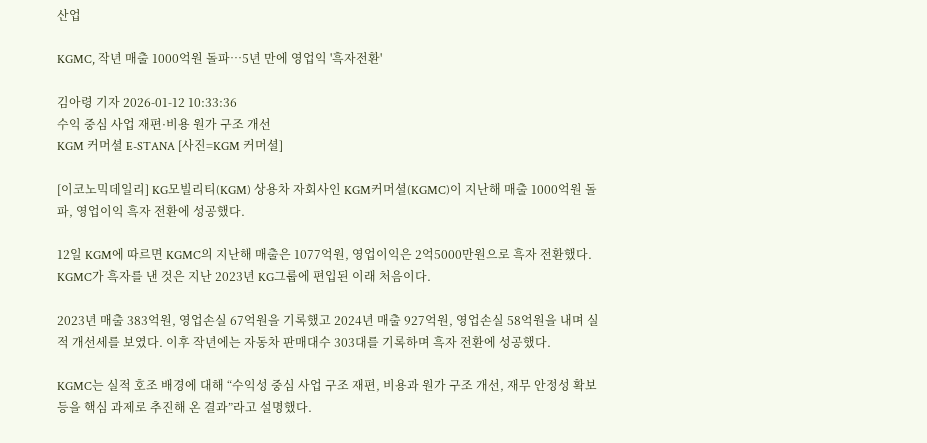산업

KGMC, 작년 매출 1000억원 돌파…5년 만에 영업익 '흑자전환'

김아령 기자 2026-01-12 10:33:36
수익 중심 사업 재편·비용 원가 구조 개선
KGM 커머셜 E-STANA [사진=KGM 커머셜]

[이코노믹데일리] KG모빌리티(KGM) 상용차 자회사인 KGM커머셜(KGMC)이 지난해 매출 1000억원 돌파, 영업이익 흑자 전환에 성공했다.

12일 KGM에 따르면 KGMC의 지난해 매출은 1077억원, 영업이익은 2억5000만원으로 흑자 전환했다. KGMC가 흑자를 낸 것은 지난 2023년 KG그룹에 편입된 이래 처음이다.

2023년 매출 383억원, 영업손실 67억원을 기록했고 2024년 매출 927억원, 영업손실 58억원을 내며 실적 개선세를 보였다. 이후 작년에는 자동차 판매대수 303대를 기록하며 흑자 전환에 성공했다.

KGMC는 실적 호조 배경에 대해 “수익성 중심 사업 구조 재편, 비용과 원가 구조 개선, 재무 안정성 확보 등을 핵심 과제로 추진해 온 결과”라고 설명했다.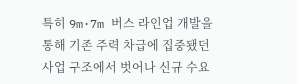특히 9m·7m 버스 라인업 개발을 통해 기존 주력 차급에 집중됐던 사업 구조에서 벗어나 신규 수요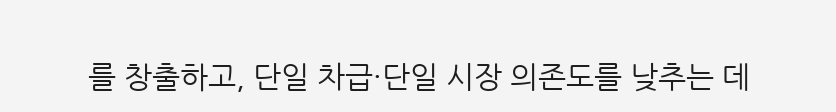를 창출하고, 단일 차급·단일 시장 의존도를 낮추는 데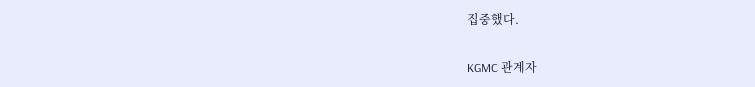집중했다.

KGMC 관계자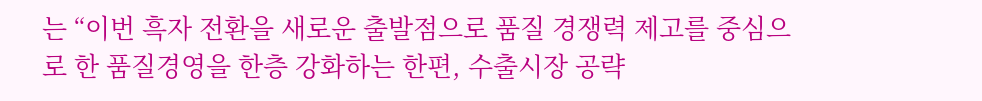는 “이번 흑자 전환을 새로운 출발점으로 품질 경쟁력 제고를 중심으로 한 품질경영을 한층 강화하는 한편, 수출시장 공략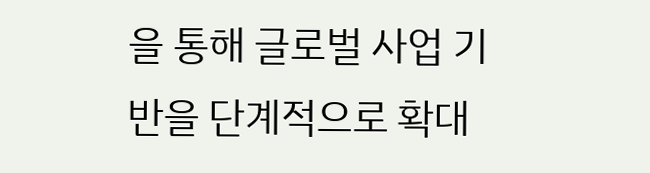을 통해 글로벌 사업 기반을 단계적으로 확대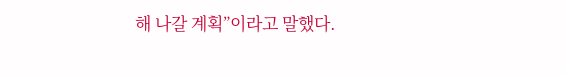해 나갈 계획”이라고 말했다.